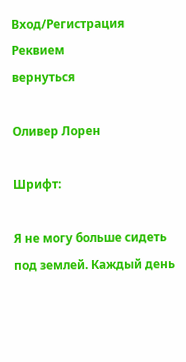Вход/Регистрация
Реквием
вернуться

Оливер Лорен

Шрифт:

Я не могу больше сидеть под землей. Каждый день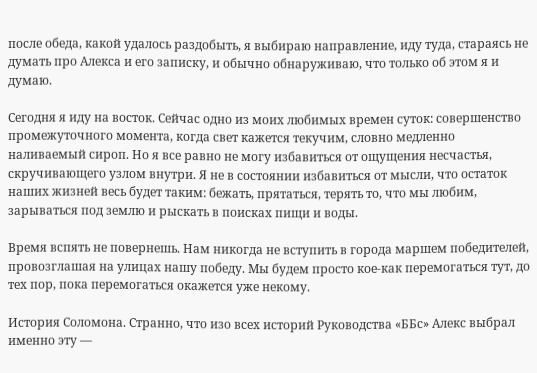после обеда, какой удалось раздобыть, я выбираю направление, иду туда, стараясь не думать про Алекса и его записку, и обычно обнаруживаю, что только об этом я и думаю.

Сегодня я иду на восток. Сейчас одно из моих любимых времен суток: совершенство промежуточного момента, когда свет кажется текучим, словно медленно наливаемый сироп. Но я все равно не могу избавиться от ощущения несчастья, скручивающего узлом внутри. Я не в состоянии избавиться от мысли, что остаток наших жизней весь будет таким: бежать, прятаться, терять то, что мы любим, зарываться под землю и рыскать в поисках пищи и воды.

Время вспять не повернешь. Нам никогда не вступить в города маршем победителей, провозглашая на улицах нашу победу. Мы будем просто кое-как перемогаться тут, до тех пор, пока перемогаться окажется уже некому.

История Соломона. Странно, что изо всех историй Руководства «ББс» Алекс выбрал именно эту —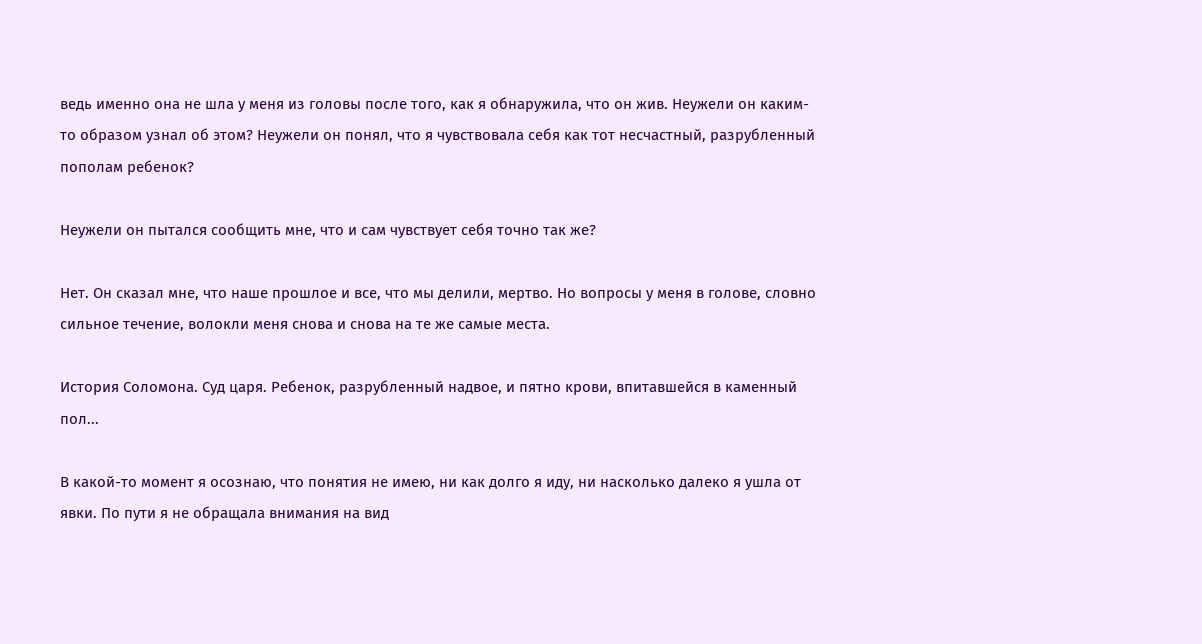ведь именно она не шла у меня из головы после того, как я обнаружила, что он жив. Неужели он каким-то образом узнал об этом? Неужели он понял, что я чувствовала себя как тот несчастный, разрубленный пополам ребенок?

Неужели он пытался сообщить мне, что и сам чувствует себя точно так же?

Нет. Он сказал мне, что наше прошлое и все, что мы делили, мертво. Но вопросы у меня в голове, словно сильное течение, волокли меня снова и снова на те же самые места.

История Соломона. Суд царя. Ребенок, разрубленный надвое, и пятно крови, впитавшейся в каменный пол...

В какой-то момент я осознаю, что понятия не имею, ни как долго я иду, ни насколько далеко я ушла от явки. По пути я не обращала внимания на вид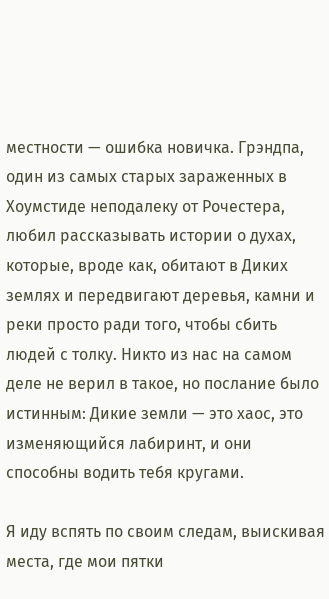местности — ошибка новичка. Грэндпа, один из самых старых зараженных в Хоумстиде неподалеку от Рочестера, любил рассказывать истории о духах, которые, вроде как, обитают в Диких землях и передвигают деревья, камни и реки просто ради того, чтобы сбить людей с толку. Никто из нас на самом деле не верил в такое, но послание было истинным: Дикие земли — это хаос, это изменяющийся лабиринт, и они способны водить тебя кругами.

Я иду вспять по своим следам, выискивая места, где мои пятки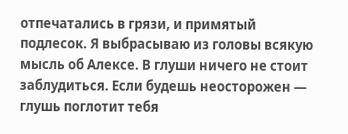отпечатались в грязи, и примятый подлесок. Я выбрасываю из головы всякую мысль об Алексе. В глуши ничего не стоит заблудиться. Если будешь неосторожен — глушь поглотит тебя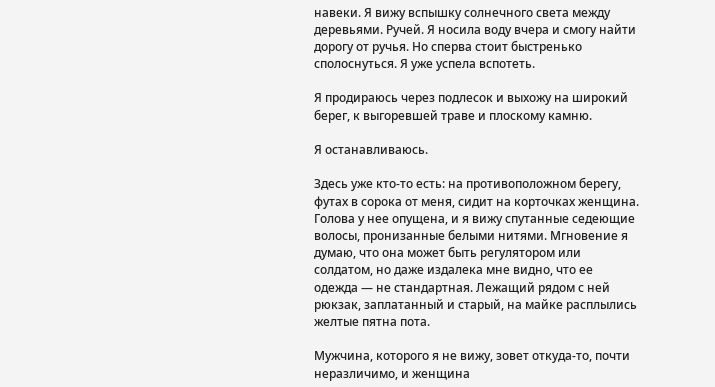навеки. Я вижу вспышку солнечного света между деревьями. Ручей. Я носила воду вчера и смогу найти дорогу от ручья. Но сперва стоит быстренько сполоснуться. Я уже успела вспотеть.

Я продираюсь через подлесок и выхожу на широкий берег, к выгоревшей траве и плоскому камню.

Я останавливаюсь.

Здесь уже кто-то есть: на противоположном берегу, футах в сорока от меня, сидит на корточках женщина. Голова у нее опущена, и я вижу спутанные седеющие волосы, пронизанные белыми нитями. Мгновение я думаю, что она может быть регулятором или солдатом, но даже издалека мне видно, что ее одежда — не стандартная. Лежащий рядом с ней рюкзак, заплатанный и старый, на майке расплылись желтые пятна пота.

Мужчина, которого я не вижу, зовет откуда-то, почти неразличимо, и женщина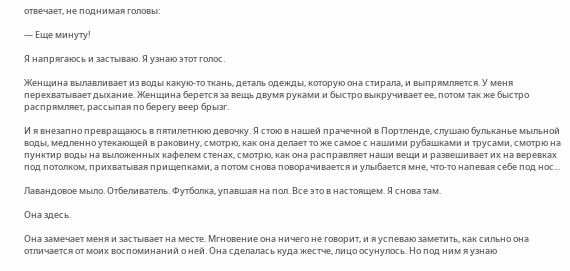отвечает, не поднимая головы:

— Еще минуту!

Я напрягаюсь и застываю. Я узнаю этот голос.

Женщина вылавливает из воды какую-то ткань, деталь одежды, которую она стирала, и выпрямляется. У меня перехватывает дыхание. Женщина берется за вещь двумя руками и быстро выкручивает ее, потом так же быстро распрямляет, рассыпая по берегу веер брызг.

И я внезапно превращаюсь в пятилетнюю девочку. Я стою в нашей прачечной в Портленде, слушаю бульканье мыльной воды, медленно утекающей в раковину, смотрю, как она делает то же самое с нашими рубашками и трусами, смотрю на пунктир воды на выложенных кафелем стенах, смотрю, как она расправляет наши вещи и развешивает их на веревках под потолком, прихватывая прищепками, а потом снова поворачивается и улыбается мне, что-то напевая себе под нос...

Лавандовое мыло. Отбеливатель. Футболка, упавшая на пол. Все это в настоящем. Я снова там.

Она здесь.

Она замечает меня и застывает на месте. Мгновение она ничего не говорит, и я успеваю заметить, как сильно она отличается от моих воспоминаний о ней. Она сделалась куда жестче, лицо осунулось. Но под ним я узнаю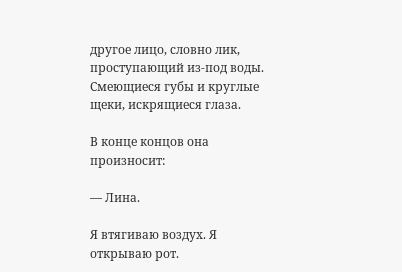другое лицо, словно лик, проступающий из-под воды. Смеющиеся губы и круглые щеки, искрящиеся глаза.

В конце концов она произносит:

— Лина.

Я втягиваю воздух. Я открываю рот.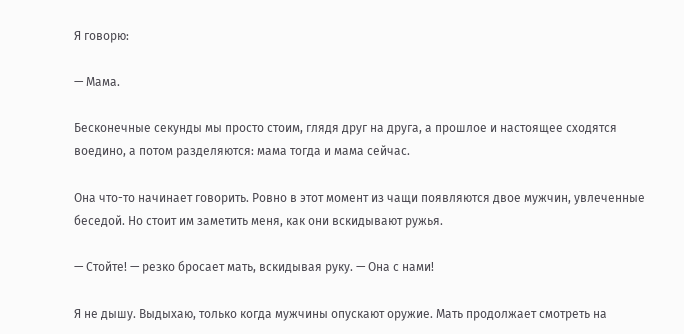Я говорю:

— Мама.

Бесконечные секунды мы просто стоим, глядя друг на друга, а прошлое и настоящее сходятся воедино, а потом разделяются: мама тогда и мама сейчас.

Она что-то начинает говорить. Ровно в этот момент из чащи появляются двое мужчин, увлеченные беседой. Но стоит им заметить меня, как они вскидывают ружья.

— Стойте! — резко бросает мать, вскидывая руку. — Она с нами!

Я не дышу. Выдыхаю, только когда мужчины опускают оружие. Мать продолжает смотреть на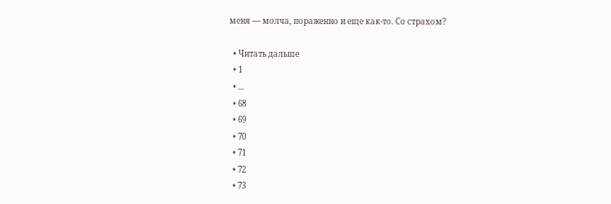меня — молча, пораженно и еще как-то. Со страхом?

  • Читать дальше
  • 1
  • ...
  • 68
  • 69
  • 70
  • 71
  • 72
  • 73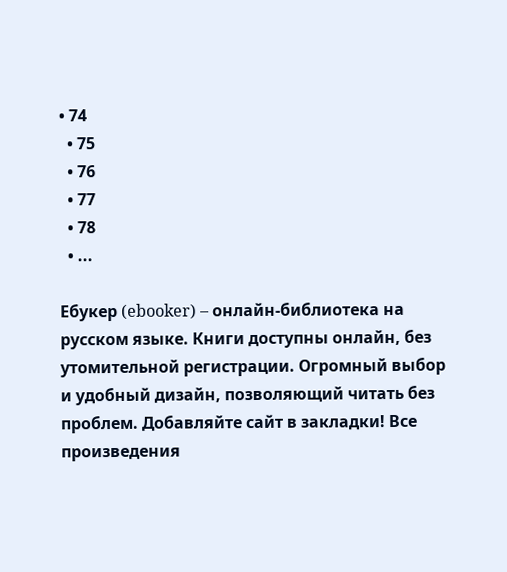• 74
  • 75
  • 76
  • 77
  • 78
  • ...

Ебукер (ebooker) – онлайн-библиотека на русском языке. Книги доступны онлайн, без утомительной регистрации. Огромный выбор и удобный дизайн, позволяющий читать без проблем. Добавляйте сайт в закладки! Все произведения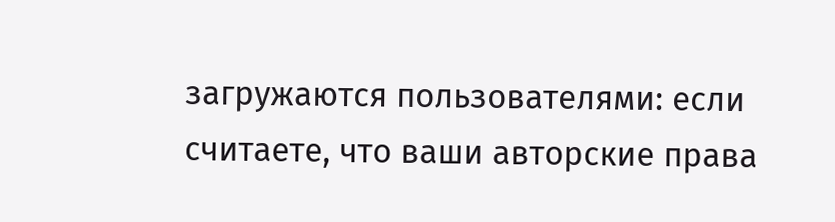загружаются пользователями: если считаете, что ваши авторские права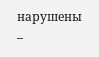нарушены –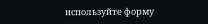используйте форму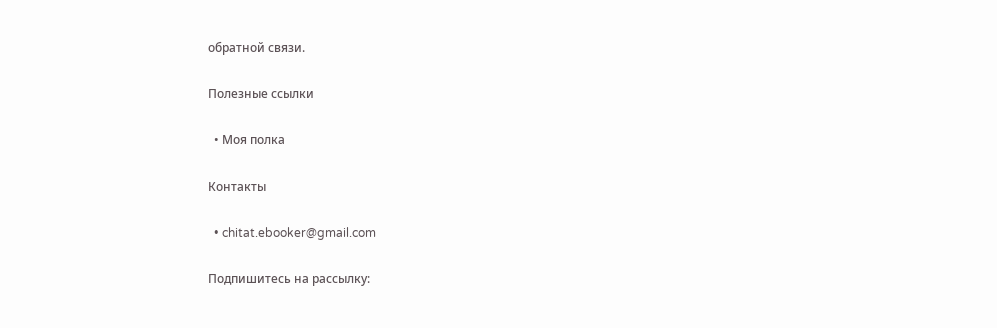обратной связи.

Полезные ссылки

  • Моя полка

Контакты

  • chitat.ebooker@gmail.com

Подпишитесь на рассылку: